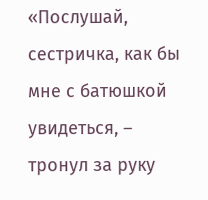«Послушай, сестричка, как бы мне с батюшкой увидеться, – тронул за руку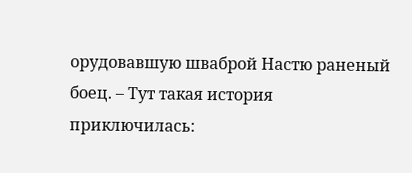орудовавшую шваброй Настю раненый боец. – Тут такая история приключилась: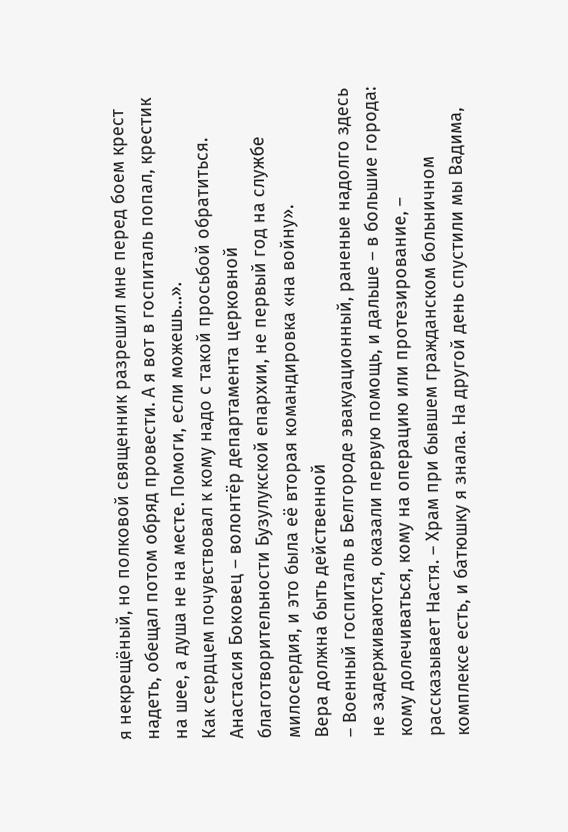я некрещёный, но полковой священник разрешил мне перед боем крест надеть, обещал потом обряд провести. А я вот в госпиталь попал, крестик на шее, а душа не на месте. Помоги, если можешь…».
Как сердцем почувствовал к кому надо с такой просьбой обратиться. Анастасия Боковец – волонтёр департамента церковной благотворительности Бузулукской епархии, не первый год на службе милосердия, и это была её вторая командировка «на войну».
Вера должна быть действенной
– Военный госпиталь в Белгороде эвакуационный, раненые надолго здесь не задерживаются, оказали первую помощь, и дальше – в большие города: кому долечиваться, кому на операцию или протезирование, – рассказывает Настя. – Храм при бывшем гражданском больничном комплексе есть, и батюшку я знала. На другой день спустили мы Вадима,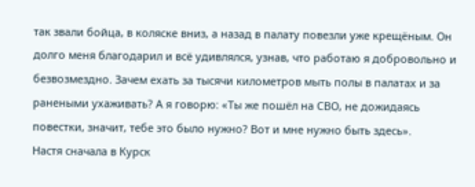так звали бойца, в коляске вниз, а назад в палату повезли уже крещёным. Он долго меня благодарил и всё удивлялся, узнав, что работаю я добровольно и безвозмездно. Зачем ехать за тысячи километров мыть полы в палатах и за ранеными ухаживать? А я говорю: «Ты же пошёл на СВО, не дожидаясь повестки, значит, тебе это было нужно? Вот и мне нужно быть здесь».
Настя сначала в Курск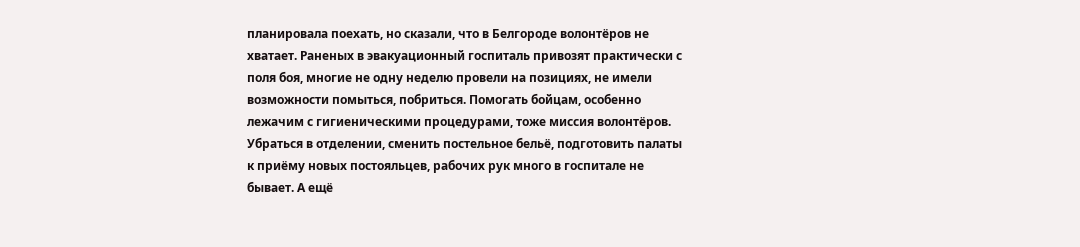планировала поехать, но сказали, что в Белгороде волонтёров не хватает. Раненых в эвакуационный госпиталь привозят практически с поля боя, многие не одну неделю провели на позициях, не имели возможности помыться, побриться. Помогать бойцам, особенно лежачим с гигиеническими процедурами, тоже миссия волонтёров. Убраться в отделении, сменить постельное бельё, подготовить палаты к приёму новых постояльцев, рабочих рук много в госпитале не бывает. А ещё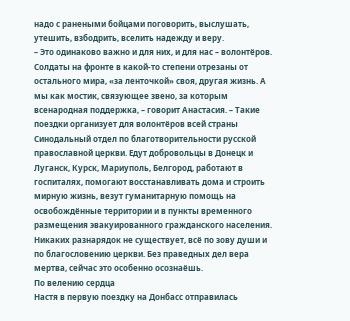надо с ранеными бойцами поговорить, выслушать, утешить, взбодрить, вселить надежду и веру.
– Это одинаково важно и для них, и для нас – волонтёров. Солдаты на фронте в какой-то степени отрезаны от остального мира, «за ленточкой» своя, другая жизнь. А мы как мостик, связующее звено, за которым всенародная поддержка, – говорит Анастасия. – Такие поездки организует для волонтёров всей страны Синодальный отдел по благотворительности русской православной церкви. Едут добровольцы в Донецк и Луганск, Курск, Мариуполь, Белгород, работают в госпиталях, помогают восстанавливать дома и строить мирную жизнь, везут гуманитарную помощь на освобождённые территории и в пункты временного размещения эвакуированного гражданского населения. Никаких разнарядок не существует, всё по зову души и по благословению церкви. Без праведных дел вера мертва, сейчас это особенно осознаёшь.
По велению сердца
Настя в первую поездку на Донбасс отправилась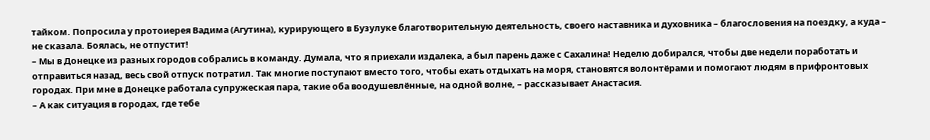тайком. Попросила у протоиерея Вадима (Агутина), курирующего в Бузулуке благотворительную деятельность, своего наставника и духовника – благословения на поездку, а куда – не сказала. Боялась, не отпустит!
– Мы в Донецке из разных городов собрались в команду. Думала, что я приехали издалека, а был парень даже с Сахалина! Неделю добирался, чтобы две недели поработать и отправиться назад, весь свой отпуск потратил. Так многие поступают вместо того, чтобы ехать отдыхать на моря, становятся волонтёрами и помогают людям в прифронтовых городах. При мне в Донецке работала супружеская пара, такие оба воодушевлённые, на одной волне, – рассказывает Анастасия.
– А как ситуация в городах, где тебе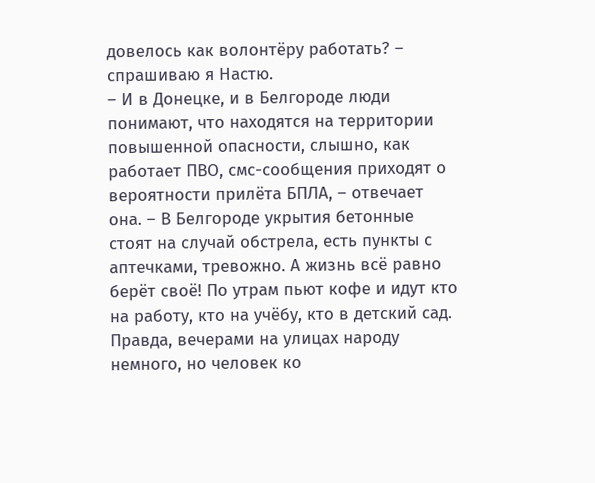довелось как волонтёру работать? – спрашиваю я Настю.
– И в Донецке, и в Белгороде люди понимают, что находятся на территории повышенной опасности, слышно, как работает ПВО, смс-сообщения приходят о вероятности прилёта БПЛА, – отвечает она. – В Белгороде укрытия бетонные стоят на случай обстрела, есть пункты с аптечками, тревожно. А жизнь всё равно берёт своё! По утрам пьют кофе и идут кто на работу, кто на учёбу, кто в детский сад. Правда, вечерами на улицах народу немного, но человек ко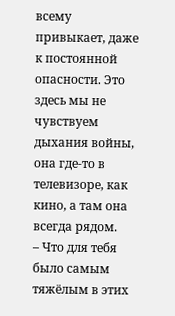всему привыкает, даже к постоянной опасности. Это здесь мы не чувствуем дыхания войны, она где-то в телевизоре, как кино, а там она всегда рядом.
– Что для тебя было самым тяжёлым в этих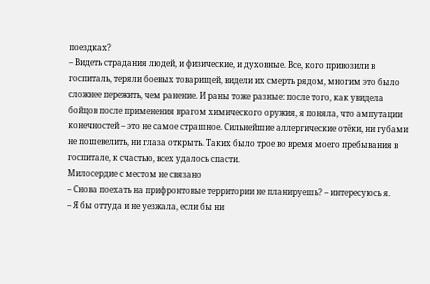поездках?
– Видеть страдания людей, и физические, и духовные. Все, кого привозили в госпиталь, теряли боевых товарищей, видели их смерть рядом, многим это было сложнее пережить, чем ранение. И раны тоже разные: после того, как увидела бойцов после применения врагом химического оружия, я поняла, что ампутации конечностей – это не самое страшное. Сильнейшие аллергические отёки, ни губами не пошевелить, ни глаза открыть. Таких было трое во время моего пребывания в госпитале, к счастью, всех удалось спасти.
Милосердие с местом не связано
– Снова поехать на прифронтовые территории не планируешь? – интересуюсь я.
– Я бы оттуда и не уезжала, если бы ни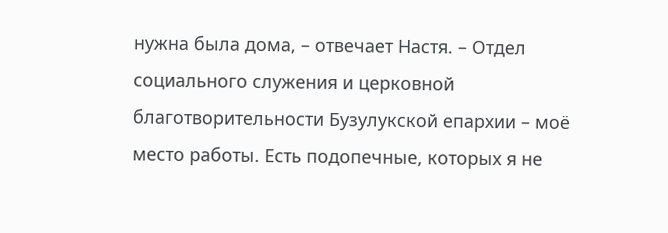нужна была дома, – отвечает Настя. – Отдел социального служения и церковной благотворительности Бузулукской епархии – моё место работы. Есть подопечные, которых я не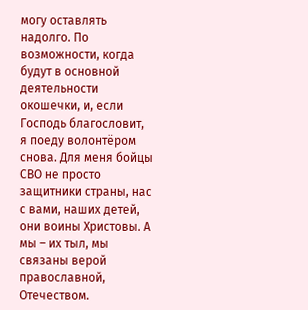могу оставлять надолго. По возможности, когда будут в основной деятельности окошечки, и, если Господь благословит, я поеду волонтёром снова. Для меня бойцы СВО не просто защитники страны, нас с вами, наших детей, они воины Христовы. А мы – их тыл, мы связаны верой православной, Отечеством.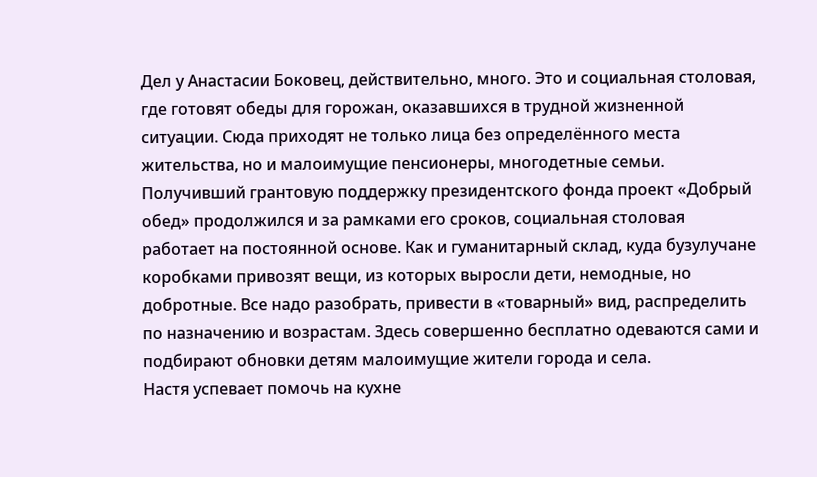Дел у Анастасии Боковец, действительно, много. Это и социальная столовая, где готовят обеды для горожан, оказавшихся в трудной жизненной ситуации. Сюда приходят не только лица без определённого места жительства, но и малоимущие пенсионеры, многодетные семьи. Получивший грантовую поддержку президентского фонда проект «Добрый обед» продолжился и за рамками его сроков, социальная столовая работает на постоянной основе. Как и гуманитарный склад, куда бузулучане коробками привозят вещи, из которых выросли дети, немодные, но добротные. Все надо разобрать, привести в «товарный» вид, распределить по назначению и возрастам. Здесь совершенно бесплатно одеваются сами и подбирают обновки детям малоимущие жители города и села.
Настя успевает помочь на кухне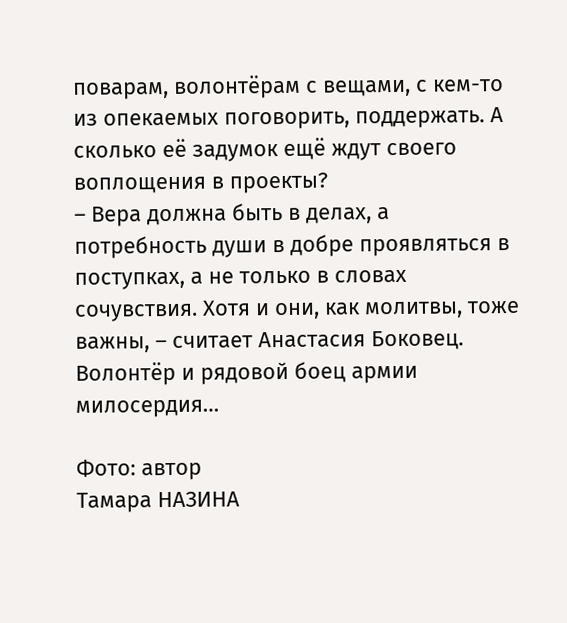поварам, волонтёрам с вещами, с кем-то из опекаемых поговорить, поддержать. А сколько её задумок ещё ждут своего воплощения в проекты?
– Вера должна быть в делах, а потребность души в добре проявляться в поступках, а не только в словах сочувствия. Хотя и они, как молитвы, тоже важны, – считает Анастасия Боковец. Волонтёр и рядовой боец армии милосердия…

Фото: автор
Тамара НАЗИНА